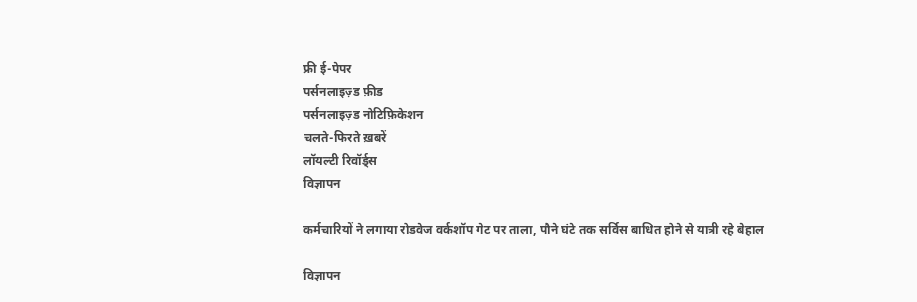फ्री ई-पेपर
पर्सनलाइज़्ड फ़ीड
पर्सनलाइज़्ड नोटिफ़िकेशन
चलते-फिरते ख़बरें
लॉयल्टी रिवॉर्ड्स
विज्ञापन

कर्मचारियों ने लगाया रोडवेज वर्कशॉप गेट पर ताला, पौने घंटे तक सर्विस बाधित होने से यात्री रहे बेहाल

विज्ञापन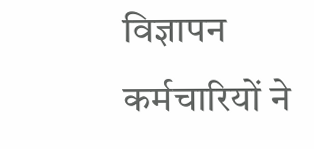विज्ञापन
कर्मचारियों ने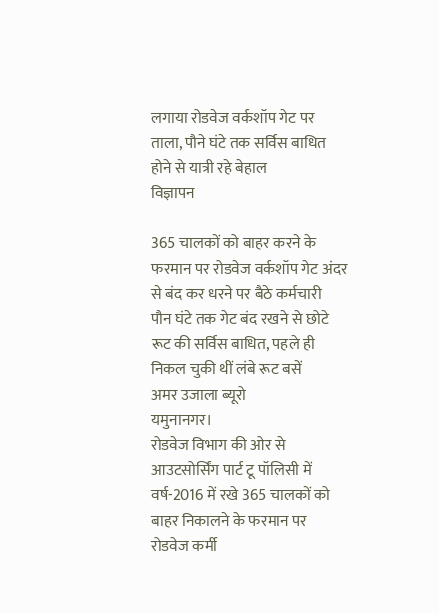लगाया रोडवेज वर्कशॉप गेट पर ताला, पौने घंटे तक सर्विस बाधित होने से यात्री रहे बेहाल
विज्ञापन

365 चालकों को बाहर करने के फरमान पर रोडवेज वर्कशॉप गेट अंदर से बंद कर धरने पर बैठे कर्मचारी
पौन घंटे तक गेट बंद रखने से छोटे रूट की सर्विस बाधित, पहले ही निकल चुकी थीं लंबे रूट बसें
अमर उजाला ब्यूरो
यमुनानगर।
रोडवेज विभाग की ओर से आउटसोर्सिंग पार्ट टू पॉलिसी में वर्ष-2016 में रखे 365 चालकों को बाहर निकालने के फरमान पर रोडवेज कर्मी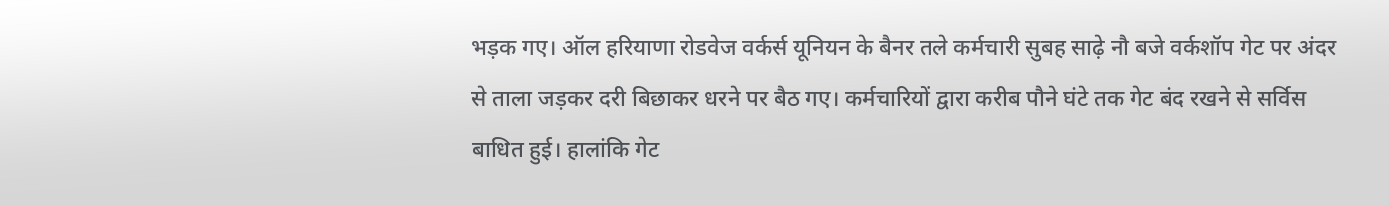भड़क गए। ऑल हरियाणा रोडवेज वर्कर्स यूनियन के बैनर तले कर्मचारी सुबह साढ़े नौ बजे वर्कशॉप गेट पर अंदर से ताला जड़कर दरी बिछाकर धरने पर बैठ गए। कर्मचारियों द्वारा करीब पौने घंटे तक गेट बंद रखने से सर्विस बाधित हुई। हालांकि गेट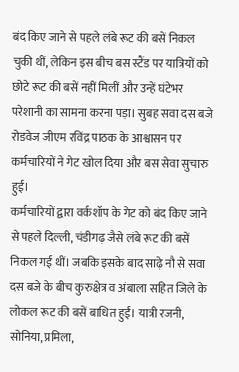बंद किए जाने से पहले लंबे रूट की बसें निकल चुकी थीं, लेकिन इस बीच बस स्टैंड पर यात्रियों को छोटे रूट की बसें नहीं मिलीं और उन्हें घंटेभर परेशानी का सामना करना पड़ा। सुबह सवा दस बजे रोडवेज जीएम रविंद्र पाठक के आश्वासन पर कर्मचारियों ने गेट खोल दिया और बस सेवा सुचारु हुई।
कर्मचारियों द्वारा वर्कशॉप के गेट को बंद किए जाने से पहले दिल्ली, चंडीगढ़ जैसे लंबे रूट की बसें निकल गई थीं। जबकि इसके बाद साढ़े नौ से सवा दस बजे के बीच कुरुक्षेत्र व अंबाला सहित जिले के लोकल रूट की बसें बाधित हुईं। यात्री रजनी, सोनिया, प्रमिला,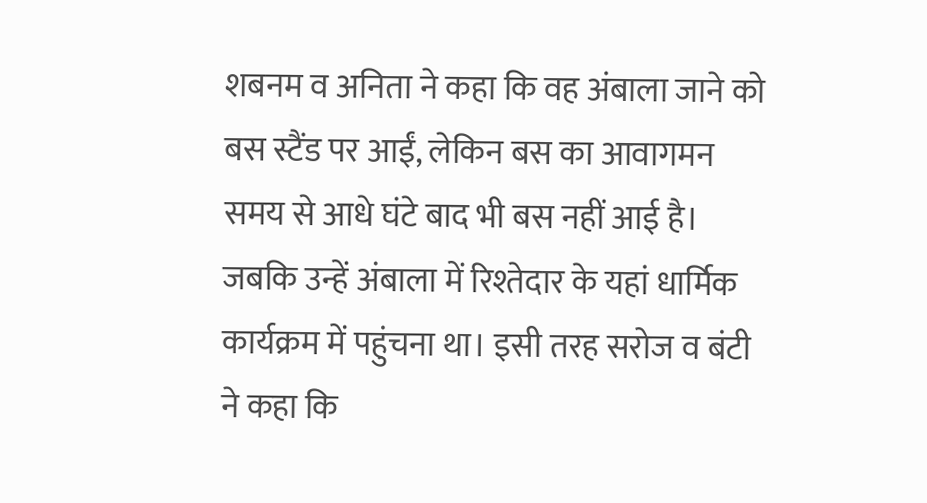शबनम व अनिता ने कहा कि वह अंबाला जाने को बस स्टैंड पर आईं, लेकिन बस का आवागमन समय से आधे घंटे बाद भी बस नहीं आई है। जबकि उन्हें अंबाला में रिश्तेदार के यहां धार्मिक कार्यक्रम में पहुंचना था। इसी तरह सरोज व बंटी ने कहा कि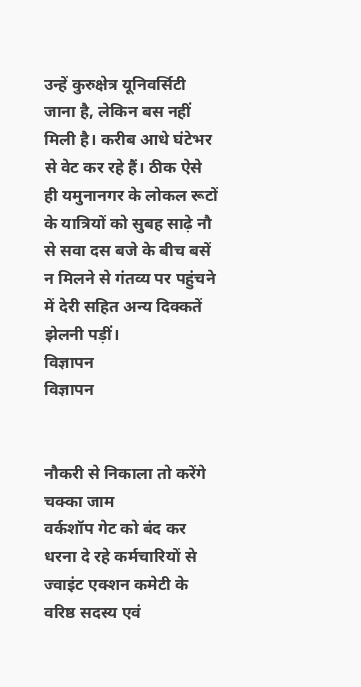उन्हें कुरुक्षेत्र यूनिवर्सिटी जाना है, लेकिन बस नहीं मिली है। करीब आधे घंटेभर से वेट कर रहे हैं। ठीक ऐसे ही यमुनानगर के लोकल रूटों के यात्रियों को सुबह साढ़े नौ से सवा दस बजे के बीच बसें न मिलने से गंतव्य पर पहुंचने में देरी सहित अन्य दिक्कतें झेलनी पड़ीं।
विज्ञापन
विज्ञापन


नौकरी से निकाला तो करेंगे चक्का जाम
वर्कशॉप गेट को बंद कर धरना दे रहे कर्मचारियों से ज्वाइंट एक्शन कमेटी के वरिष्ठ सदस्य एवं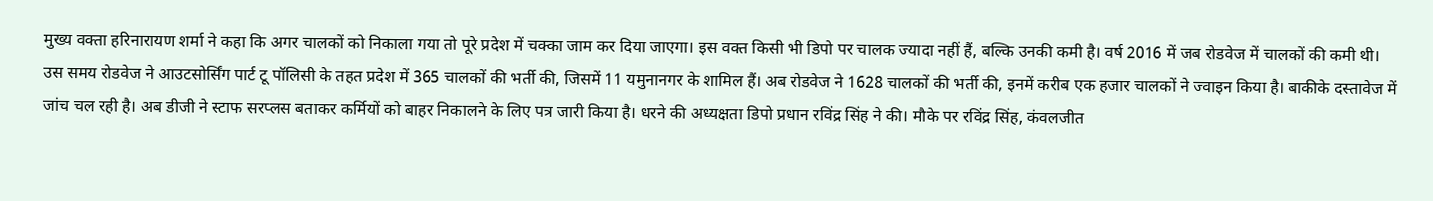मुख्य वक्ता हरिनारायण शर्मा ने कहा कि अगर चालकों को निकाला गया तो पूरे प्रदेश में चक्का जाम कर दिया जाएगा। इस वक्त किसी भी डिपो पर चालक ज्यादा नहीं हैं, बल्कि उनकी कमी है। वर्ष 2016 में जब रोडवेज में चालकों की कमी थी। उस समय रोडवेज ने आउटसोर्सिंग पार्ट टू पॉलिसी के तहत प्रदेश में 365 चालकों की भर्ती की, जिसमें 11 यमुनानगर के शामिल हैं। अब रोडवेज ने 1628 चालकों की भर्ती की, इनमें करीब एक हजार चालकों ने ज्वाइन किया है। बाकीके दस्तावेज में जांच चल रही है। अब डीजी ने स्टाफ सरप्लस बताकर कर्मियों को बाहर निकालने के लिए पत्र जारी किया है। धरने की अध्यक्षता डिपो प्रधान रविंद्र सिंह ने की। मौके पर रविंद्र सिंह, कंवलजीत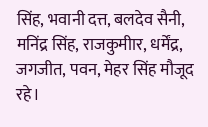सिंह, भवानी दत्त, बलदेव सैनी, मनिंद्र सिंह, राजकुमीार, धर्मेंद्र, जगजीत, पवन, मेहर सिंह मौजूद रहे।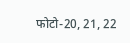फोटो-20, 21, 22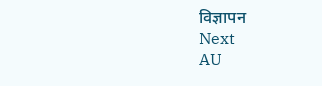विज्ञापन
Next
AU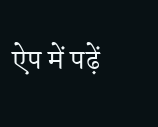ऐप में पढ़ें